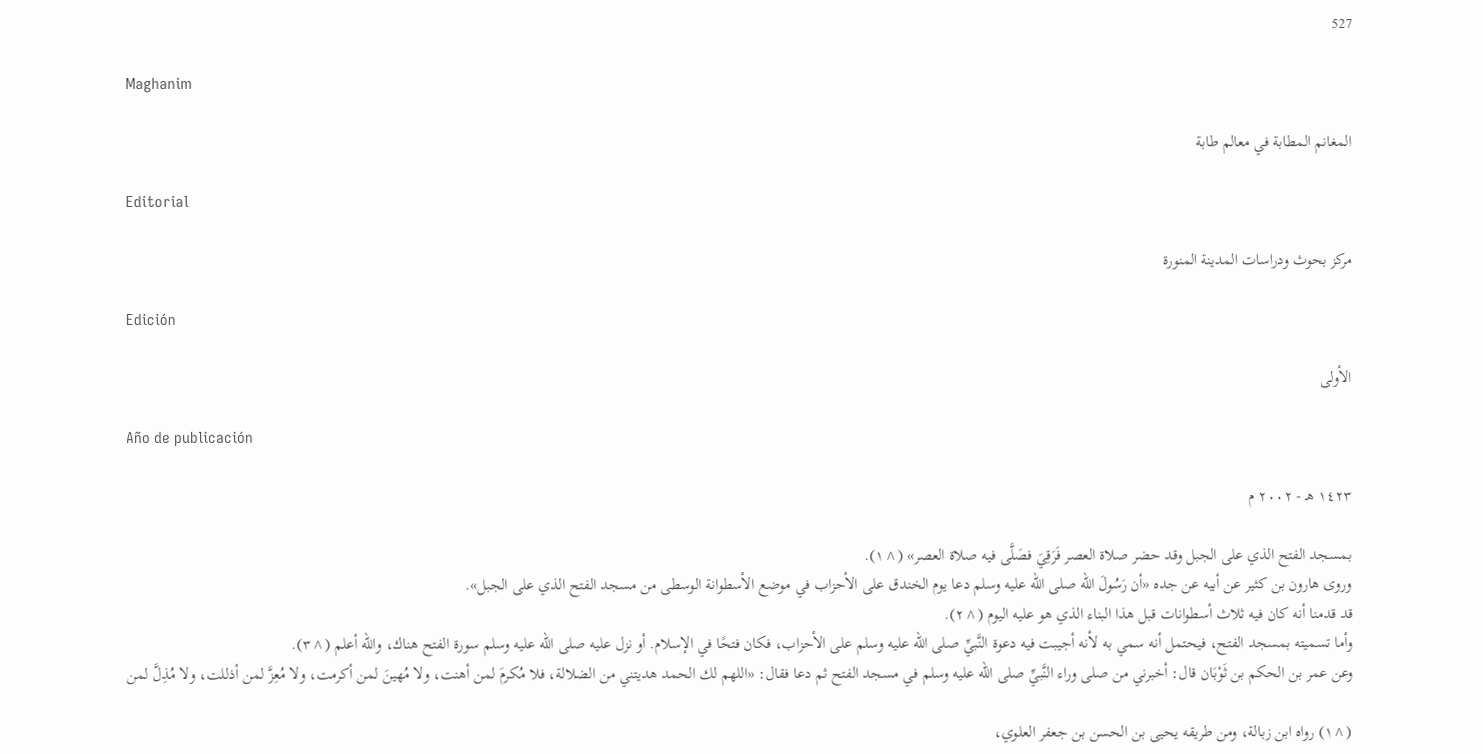527

Maghanim

المغانم المطابة في معالم طابة

Editorial

مركز بحوث ودراسات المدينة المنورة

Edición

الأولى

Año de publicación

١٤٢٣ هـ - ٢٠٠٢ م

بمسجد الفتح الذي على الجبل وقد حضر صلاة العصر فَرَقِيَ فصَلَّى فيه صلاة العصر» (^١).
وروى هارون بن كثير عن أبيه عن جده «أن رَسُولَ الله صلى الله عليه وسلم دعا يوم الخندق على الأحزاب في موضع الأسطوانة الوسطى من مسجد الفتح الذي على الجبل».
قد قدمنا أنه كان فيه ثلاث أسطوانات قبل هذا البناء الذي هو عليه اليوم (^٢).
وأما تسميته بمسجد الفتح، فيحتمل أنه سمي به لأنه أجيبت فيه دعوة النَّبيِّ صلى الله عليه وسلم على الأحزاب، فكان فتحًا في الإسلام. أو نزل عليه صلى الله عليه وسلم سورة الفتح هناك، والله أعلم (^٣).
وعن عمر بن الحكم بن ثَوْبَان قال: أخبرني من صلى وراء النَّبيِّ صلى الله عليه وسلم في مسجد الفتح ثم دعا فقال: «اللهم لك الحمد هديتني من الضلالة، فلا مُكرمَ لمن أهنت، ولا مُهينَ لمن أكرمت، ولا مُعِزَّ لمن أذللت، ولا مُذِلَّ لمن

(^١) رواه ابن زبالة، ومن طريقه يحيى بن الحسن بن جعفر العلوي،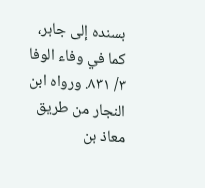بسنده إلى جابر، كما في وفاء الوفا ٣/ ٨٣١. ورواه ابن النجار من طريق معاذ بن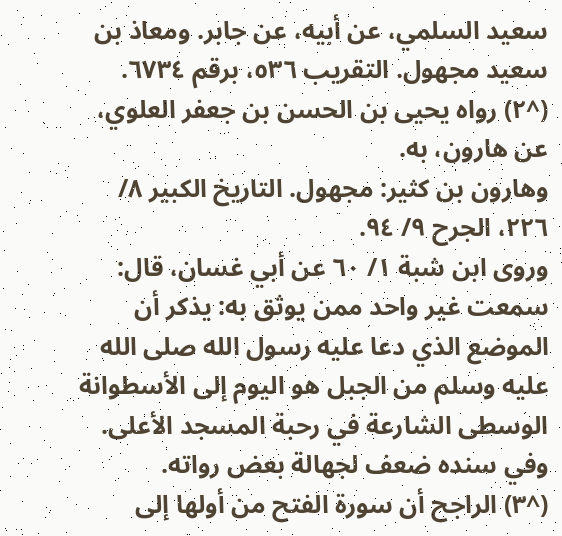سعيد السلمي، عن أبيه، عن جابر. ومعاذ بن سعيد مجهول. التقريب ٥٣٦، برقم ٦٧٣٤.
(^٢) رواه يحيى بن الحسن بن جعفر العلوي، عن هارون، به.
وهارون بن كثير: مجهول. التاريخ الكبير ٨/ ٢٢٦، الجرح ٩/ ٩٤.
وروى ابن شبة ١/ ٦٠ عن أبي غسان، قال: سمعت غير واحد ممن يوثق به: يذكر أن الموضع الذي دعا عليه رسول الله صلى الله عليه وسلم من الجبل هو اليوم إلى الأسطوانة الوسطى الشارعة في رحبة المسجد الأعلى. وفي سنده ضعف لجهالة بعض رواته.
(^٣) الراجح أن سورة الفتح من أولها إلى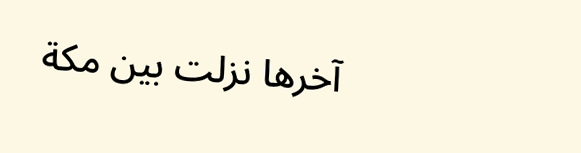آخرها نزلت بين مكة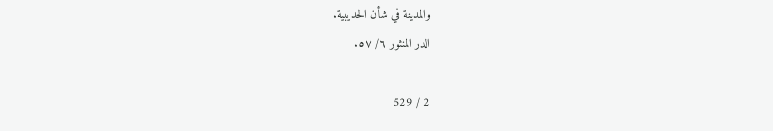والمدينة في شأن الحديبية.
الدر المنثور ٦/ ٥٧.

2 / 529